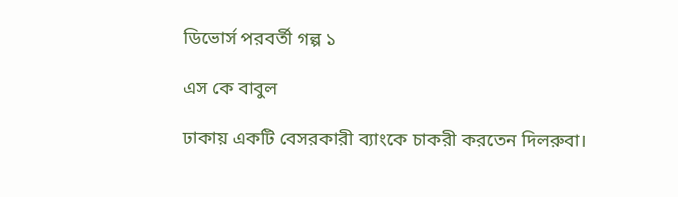ডিভোর্স পরবর্তী গল্প ১

এস কে বাবুল

ঢাকায় একটি বেসরকারী ব্যাংকে চাকরী করতেন দিলরুবা।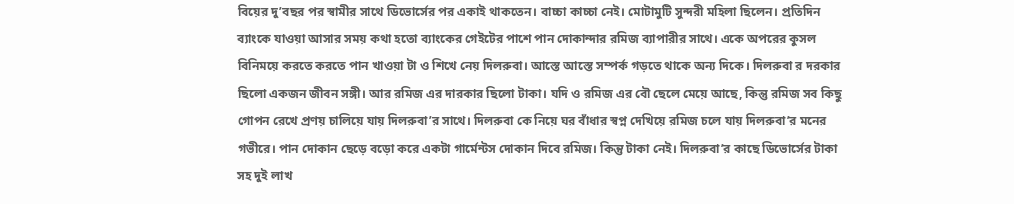বিয়ের দু’বছর পর স্বামীর সাথে ডিভোর্সের পর একাই থাকতেন। বাচ্চা কাচ্চা নেই। মোটামুটি সুন্দরী মহিলা ছিলেন। প্রতিদিন ব্যাংকে যাওয়া আসার সময় কথা হতো ব্যাংকের গেইটের পাশে পান দোকান্দার রমিজ ব্যাপারীর সাথে। একে অপরের কুসল বিনিময়ে করতে করতে পান খাওয়া টা ও শিখে নেয় দিলরুবা। আস্তে আস্তে সম্পর্ক গড়তে থাকে অন্য দিকে। দিলরুবা র দরকার ছিলো একজন জীবন সঙ্গী। আর রমিজ এর দারকার ছিলো টাকা। যদি ও রমিজ এর বৌ ছেলে মেয়ে আছে, কিন্তু রমিজ সব কিছু গোপন রেখে প্রণয় চালিয়ে যায় দিলরুবা’র সাথে। দিলরুবা কে নিয়ে ঘর বাঁধার স্বপ্ন দেখিয়ে রমিজ চলে যায় দিলরুবা’র মনের গভীরে। পান দোকান ছেড়ে বড়ো করে একটা গার্মেন্টস দোকান দিবে রমিজ। কিন্তু টাকা নেই। দিলরুবা’র কাছে ডিভোর্সের টাকা সহ দুই লাখ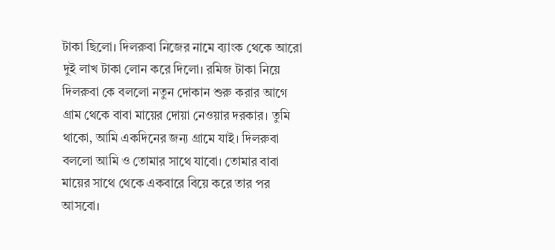টাকা ছিলো। দিলরুবা নিজের নামে ব্যাংক থেকে আরো দুই লাখ টাকা লোন করে দিলো। রমিজ টাকা নিয়ে দিলরুবা কে বললো নতুন দোকান শুরু করার আগে গ্রাম থেকে বাবা মায়ের দোয়া নেওয়ার দরকার। তুমি থাকো, আমি একদিনের জন্য গ্রামে যাই। দিলরুবা বললো আমি ও তোমার সাথে যাবো। তোমার বাবা মায়ের সাথে থেকে একবারে বিয়ে করে তার পর আসবো।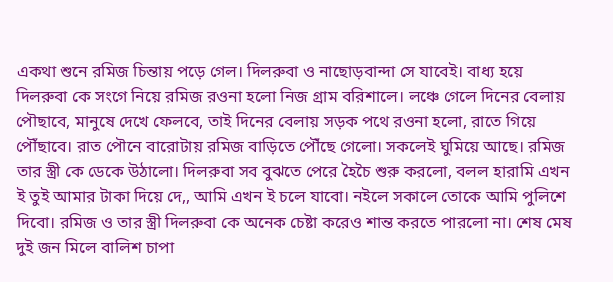একথা শুনে রমিজ চিন্তায় পড়ে গেল। দিলরুবা ও নাছোড়বান্দা সে যাবেই। বাধ্য হয়ে দিলরুবা কে সংগে নিয়ে রমিজ রওনা হলো নিজ গ্রাম বরিশালে। লঞ্চে গেলে দিনের বেলায় পৌছাবে, মানুষে দেখে ফেলবে, তাই দিনের বেলায় সড়ক পথে রওনা হলো, রাতে গিয়ে পৌঁছাবে। রাত পৌনে বারোটায় রমিজ বাড়িতে পৌঁছে গেলো। সকলেই ঘুমিয়ে আছে। রমিজ তার স্ত্রী কে ডেকে উঠালো। দিলরুবা সব বুঝতে পেরে হৈচৈ শুরু করলো, বলল হারামি এখন ই তুই আমার টাকা দিয়ে দে,, আমি এখন ই চলে যাবো। নইলে সকালে তোকে আমি পুলিশে দিবো। রমিজ ও তার স্ত্রী দিলরুবা কে অনেক চেষ্টা করেও শান্ত করতে পারলো না। শেষ মেষ দুই জন মিলে বালিশ চাপা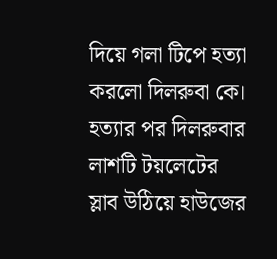দিয়ে গলা টিপে হত্যা করলো দিলরুবা কে। হত্যার পর দিলরুবার লাশটি টয়লেটের স্লাব উঠিয়ে হাউজের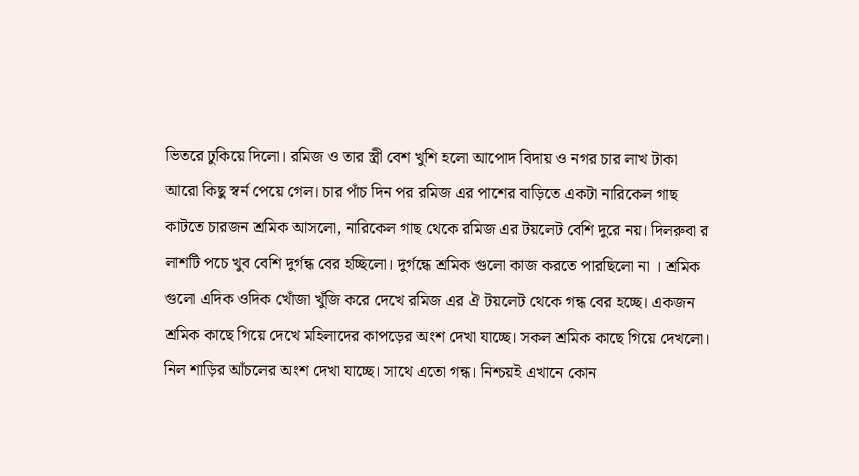ভিতরে ঢুকিয়ে দিলো। রমিজ ও তার স্ত্রী বেশ খুশি হলো আপোদ বিদায় ও নগর চার লাখ টাকা আরো কিছু স্বর্ন পেয়ে গেল। চার পাঁচ দিন পর রমিজ এর পাশের বাড়িতে একটা নারিকেল গাছ কাটতে চারজন শ্রমিক আসলো, নারিকেল গাছ থেকে রমিজ এর টয়লেট বেশি দুরে নয়। দিলরুবা র লাশটি পচে খুব বেশি দুর্গন্ধ বের হচ্ছিলো। দুর্গন্ধে শ্রমিক গুলো কাজ করতে পারছিলো না ‌। শ্রমিক গুলো এদিক ওদিক খোঁজা খুঁজি করে দেখে রমিজ এর ঐ টয়লেট থেকে গন্ধ বের হচ্ছে। একজন শ্রমিক কাছে গিয়ে দেখে মহিলাদের কাপড়ের অংশ দেখা যাচ্ছে। সকল শ্রমিক কাছে গিয়ে দেখলো। নিল শাড়ির আঁচলের অংশ দেখা যাচ্ছে। সাথে এতো গন্ধ। নিশ্চয়ই এখানে কোন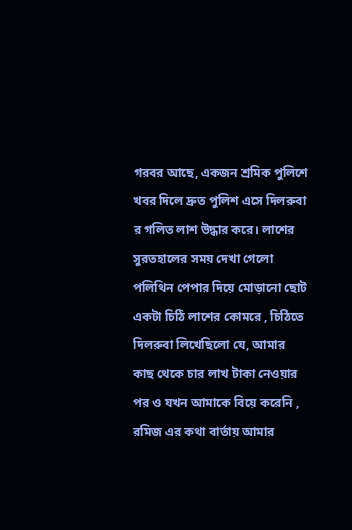গরবর আছে, একজন শ্রমিক পুলিশে খবর দিলে দ্রুত পুলিশ এসে দিলরুবা র গলিত লাশ উদ্ধার করে। লাশের সুরতহালের সময় দেখা গেলো পলিথিন পেপার দিয়ে মোড়ানো ছোট একটা চিঠি লাশের কোমরে , চিঠিতে দিলরুবা লিখেছিলো যে, আমার কাছ থেকে চার লাখ টাকা নেওয়ার পর ও যখন আমাকে বিয়ে করেনি , রমিজ এর কথা বার্তায় আমার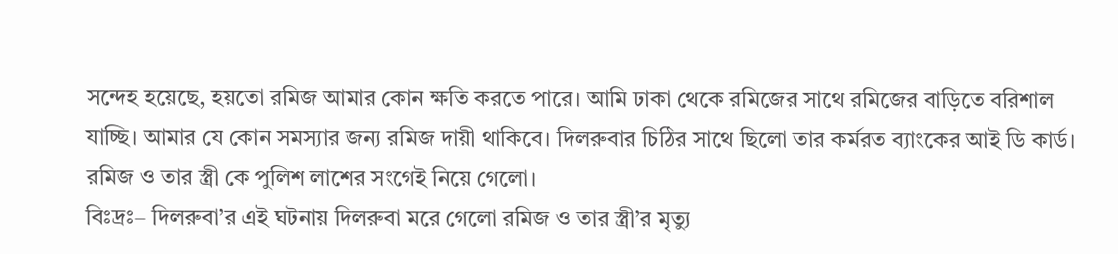সন্দেহ হয়েছে, হয়তো রমিজ আমার কোন ক্ষতি করতে পারে। আমি ঢাকা থেকে রমিজের সাথে রমিজের বাড়িতে বরিশাল যাচ্ছি। আমার যে কোন সমস্যার জন্য রমিজ দায়ী থাকিবে। দিলরুবার চিঠির সাথে ছিলো তার কর্মরত ব্যাংকের আই ডি কার্ড।
রমিজ ও তার স্ত্রী কে পুলিশ লাশের সংগেই নিয়ে গেলো।
বিঃদ্রঃ– দিলরুবা’র এই ঘটনায় দিলরুবা মরে গেলো রমিজ ও তার স্ত্রী’র মৃত্যু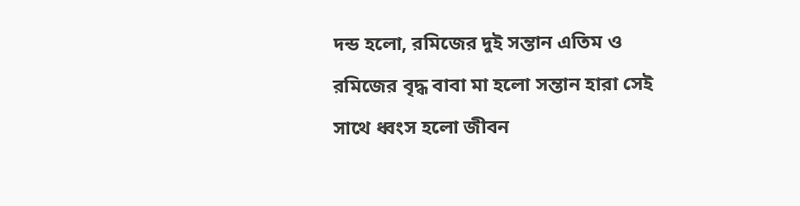দন্ড হলো, রমিজের দুই সন্তান এতিম ও রমিজের বৃদ্ধ বাবা মা হলো সন্তান হারা সেই সাথে ধ্বংস হলো জীবন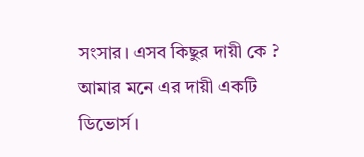সংসার। এসব কিছুর দায়ী কে ? আমার মনে এর দায়ী একটি ডিভোর্স।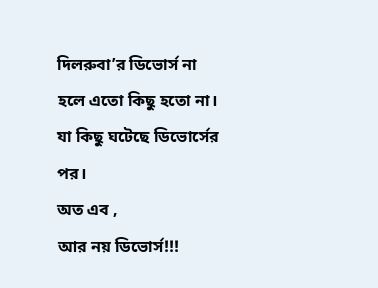দিলরুবা’র ডিভোর্স না হলে এতো কিছু হতো না। যা কিছু ঘটেছে ডিভোর্সের পর।
অত এব ,
আর নয় ডিভোর্স!!!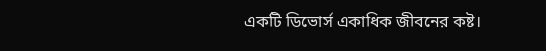একটি ডিভোর্স একাধিক জীবনের কষ্ট।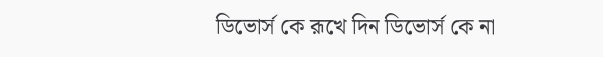ডিভোর্স কে রূখে দিন ডিভোর্স কে না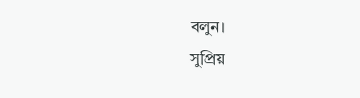বলুন।
সুপ্রিয়